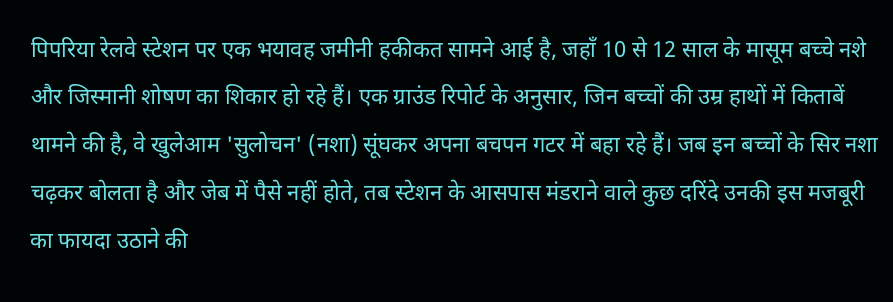पिपरिया रेलवे स्टेशन पर एक भयावह जमीनी हकीकत सामने आई है, जहाँ 10 से 12 साल के मासूम बच्चे नशे और जिस्मानी शोषण का शिकार हो रहे हैं। एक ग्राउंड रिपोर्ट के अनुसार, जिन बच्चों की उम्र हाथों में किताबें थामने की है, वे खुलेआम 'सुलोचन' (नशा) सूंघकर अपना बचपन गटर में बहा रहे हैं। जब इन बच्चों के सिर नशा चढ़कर बोलता है और जेब में पैसे नहीं होते, तब स्टेशन के आसपास मंडराने वाले कुछ दरिंदे उनकी इस मजबूरी का फायदा उठाने की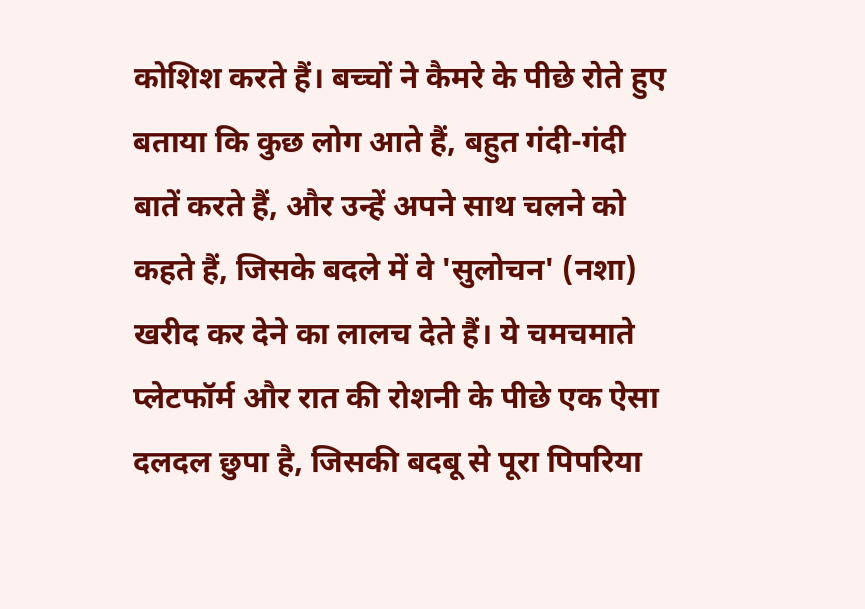कोशिश करते हैं। बच्चों ने कैमरे के पीछे रोते हुए बताया कि कुछ लोग आते हैं, बहुत गंदी-गंदी बातें करते हैं, और उन्हें अपने साथ चलने को कहते हैं, जिसके बदले में वे 'सुलोचन' (नशा) खरीद कर देने का लालच देते हैं। ये चमचमाते प्लेटफॉर्म और रात की रोशनी के पीछे एक ऐसा दलदल छुपा है, जिसकी बदबू से पूरा पिपरिया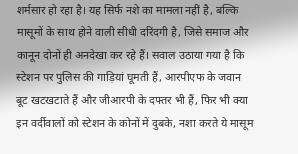शर्मसार हो रहा है। यह सिर्फ नशे का मामला नहीं है, बल्कि मासूमों के साथ होने वाली सीधी दरिंदगी है, जिसे समाज और कानून दोनों ही अनदेखा कर रहे हैं। सवाल उठाया गया है कि स्टेशन पर पुलिस की गाड़ियां घूमती हैं, आरपीएफ के जवान बूट खटखटाते हैं और जीआरपी के दफ्तर भी हैं, फिर भी क्या इन वर्दीवालों को स्टेशन के कोनों में दुबके, नशा करते ये मासूम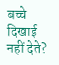बच्चे दिखाई नहीं देते?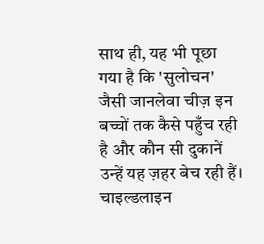साथ ही, यह भी पूछा गया है कि 'सुलोचन' जैसी जानलेवा चीज़ इन बच्चों तक कैसे पहुँच रही है और कौन सी दुकानें उन्हें यह ज़हर बेच रही हैं। चाइल्डलाइन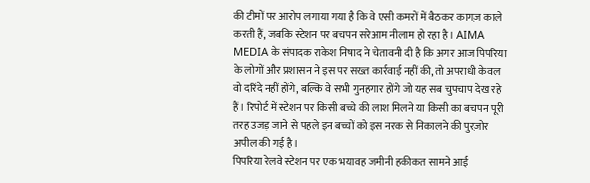की टीमों पर आरोप लगाया गया है कि वे एसी कमरों में बैठकर कागज़ काले करती हैं, जबकि स्टेशन पर बचपन सरेआम नीलाम हो रहा है। AIMA MEDIA के संपादक राकेश निषाद ने चेतावनी दी है कि अगर आज पिपरिया के लोगों और प्रशासन ने इस पर सख्त कार्रवाई नहीं की, तो अपराधी केवल वो दरिंदे नहीं होंगे, बल्कि वे सभी गुनहगार होंगे जो यह सब चुपचाप देख रहे हैं। रिपोर्ट में स्टेशन पर किसी बच्चे की लाश मिलने या किसी का बचपन पूरी तरह उजड़ जाने से पहले इन बच्चों को इस नरक से निकालने की पुरज़ोर अपील की गई है।
पिपरिया रेलवे स्टेशन पर एक भयावह जमीनी हकीकत सामने आई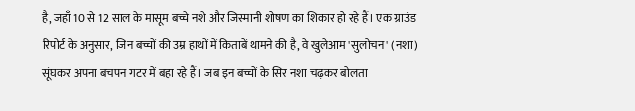है, जहाँ 10 से 12 साल के मासूम बच्चे नशे और जिस्मानी शोषण का शिकार हो रहे हैं। एक ग्राउंड रिपोर्ट के अनुसार, जिन बच्चों की उम्र हाथों में किताबें थामने की है, वे खुलेआम 'सुलोचन' (नशा) सूंघकर अपना बचपन गटर में बहा रहे हैं। जब इन बच्चों के सिर नशा चढ़कर बोलता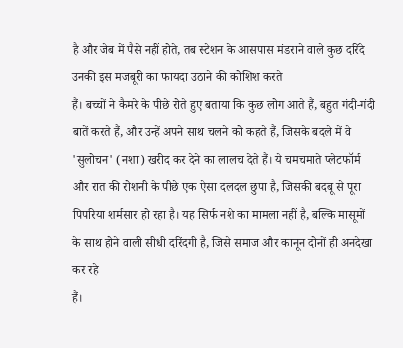है और जेब में पैसे नहीं होते, तब स्टेशन के आसपास मंडराने वाले कुछ दरिंदे उनकी इस मजबूरी का फायदा उठाने की कोशिश करते
हैं। बच्चों ने कैमरे के पीछे रोते हुए बताया कि कुछ लोग आते हैं, बहुत गंदी-गंदी बातें करते हैं, और उन्हें अपने साथ चलने को कहते हैं, जिसके बदले में वे 'सुलोचन' (नशा) खरीद कर देने का लालच देते हैं। ये चमचमाते प्लेटफॉर्म और रात की रोशनी के पीछे एक ऐसा दलदल छुपा है, जिसकी बदबू से पूरा पिपरिया शर्मसार हो रहा है। यह सिर्फ नशे का मामला नहीं है, बल्कि मासूमों के साथ होने वाली सीधी दरिंदगी है, जिसे समाज और कानून दोनों ही अनदेखा कर रहे
हैं।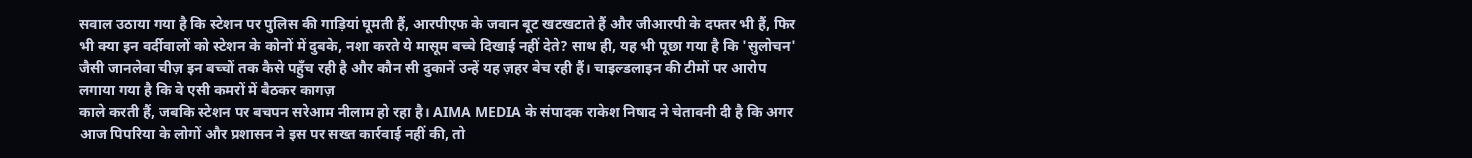सवाल उठाया गया है कि स्टेशन पर पुलिस की गाड़ियां घूमती हैं, आरपीएफ के जवान बूट खटखटाते हैं और जीआरपी के दफ्तर भी हैं, फिर भी क्या इन वर्दीवालों को स्टेशन के कोनों में दुबके, नशा करते ये मासूम बच्चे दिखाई नहीं देते? साथ ही, यह भी पूछा गया है कि 'सुलोचन' जैसी जानलेवा चीज़ इन बच्चों तक कैसे पहुँच रही है और कौन सी दुकानें उन्हें यह ज़हर बेच रही हैं। चाइल्डलाइन की टीमों पर आरोप लगाया गया है कि वे एसी कमरों में बैठकर कागज़
काले करती हैं, जबकि स्टेशन पर बचपन सरेआम नीलाम हो रहा है। AIMA MEDIA के संपादक राकेश निषाद ने चेतावनी दी है कि अगर आज पिपरिया के लोगों और प्रशासन ने इस पर सख्त कार्रवाई नहीं की, तो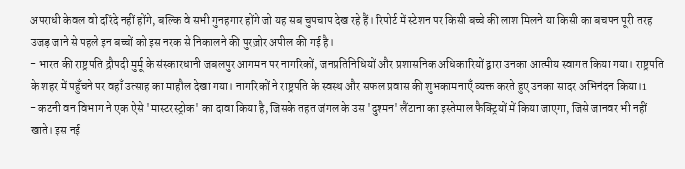अपराधी केवल वो दरिंदे नहीं होंगे, बल्कि वे सभी गुनहगार होंगे जो यह सब चुपचाप देख रहे हैं। रिपोर्ट में स्टेशन पर किसी बच्चे की लाश मिलने या किसी का बचपन पूरी तरह उजड़ जाने से पहले इन बच्चों को इस नरक से निकालने की पुरज़ोर अपील की गई है।
- भारत की राष्ट्रपति द्रौपदी मुर्मू के संस्कारधानी जबलपुर आगमन पर नागरिकों, जनप्रतिनिधियों और प्रशासनिक अधिकारियों द्वारा उनका आत्मीय स्वागत किया गया। राष्ट्रपति के शहर में पहुँचने पर वहाँ उत्साह का माहौल देखा गया। नागरिकों ने राष्ट्रपति के स्वस्थ और सफल प्रवास की शुभकामनाएँ व्यक्त करते हुए उनका सादर अभिनंदन किया।1
- कटनी वन विभाग ने एक ऐसे 'मास्टरस्ट्रोक' का दावा किया है, जिसके तहत जंगल के उस 'दुश्मन' लैंटाना का इस्तेमाल फैक्ट्रियों में किया जाएगा, जिसे जानवर भी नहीं खाते। इस नई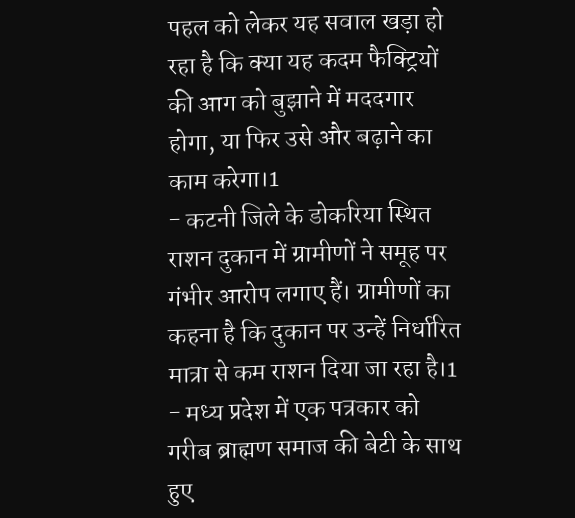पहल को लेकर यह सवाल खड़ा हो रहा है कि क्या यह कदम फैक्ट्रियों की आग को बुझाने में मददगार होगा, या फिर उसे और बढ़ाने का काम करेगा।1
- कटनी जिले के डोकरिया स्थित राशन दुकान में ग्रामीणों ने समूह पर गंभीर आरोप लगाए हैं। ग्रामीणों का कहना है कि दुकान पर उन्हें निर्धारित मात्रा से कम राशन दिया जा रहा है।1
- मध्य प्रदेश में एक पत्रकार को गरीब ब्राह्मण समाज की बेटी के साथ हुए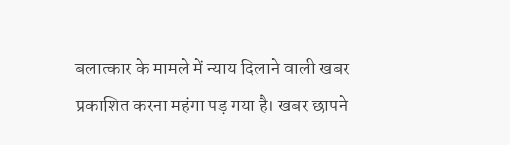बलात्कार के मामले में न्याय दिलाने वाली खबर प्रकाशित करना महंगा पड़ गया है। खबर छापने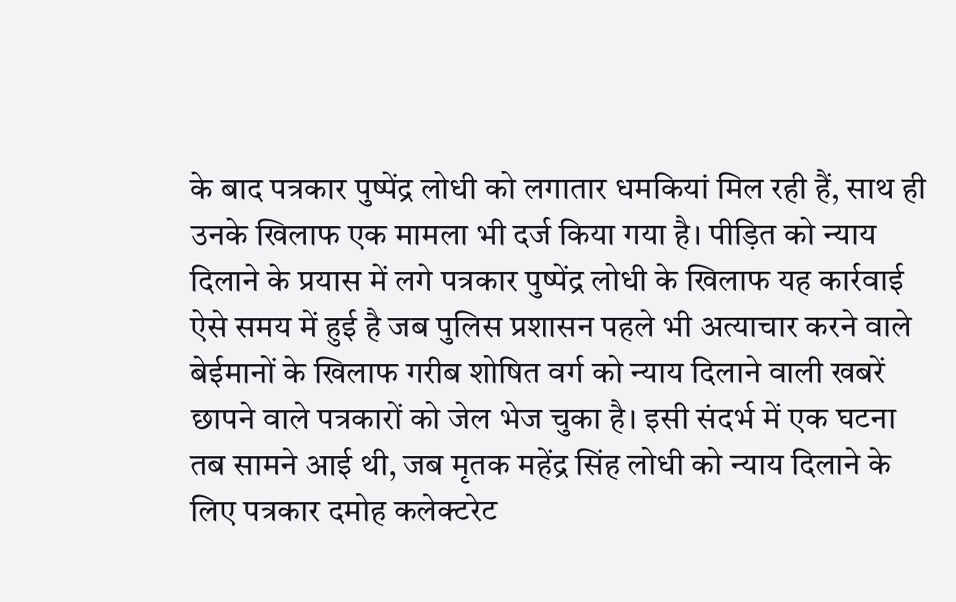के बाद पत्रकार पुष्पेंद्र लोधी को लगातार धमकियां मिल रही हैं, साथ ही उनके खिलाफ एक मामला भी दर्ज किया गया है। पीड़ित को न्याय दिलाने के प्रयास में लगे पत्रकार पुष्पेंद्र लोधी के खिलाफ यह कार्रवाई ऐसे समय में हुई है जब पुलिस प्रशासन पहले भी अत्याचार करने वाले बेईमानों के खिलाफ गरीब शोषित वर्ग को न्याय दिलाने वाली खबरें छापने वाले पत्रकारों को जेल भेज चुका है। इसी संदर्भ में एक घटना तब सामने आई थी, जब मृतक महेंद्र सिंह लोधी को न्याय दिलाने के लिए पत्रकार दमोह कलेक्टरेट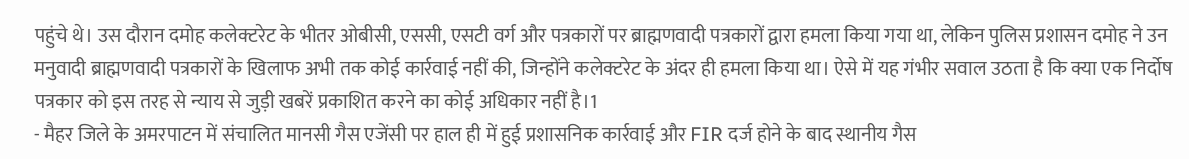पहुंचे थे। उस दौरान दमोह कलेक्टरेट के भीतर ओबीसी, एससी, एसटी वर्ग और पत्रकारों पर ब्राह्मणवादी पत्रकारों द्वारा हमला किया गया था, लेकिन पुलिस प्रशासन दमोह ने उन मनुवादी ब्राह्मणवादी पत्रकारों के खिलाफ अभी तक कोई कार्रवाई नहीं की, जिन्होंने कलेक्टरेट के अंदर ही हमला किया था। ऐसे में यह गंभीर सवाल उठता है कि क्या एक निर्दोष पत्रकार को इस तरह से न्याय से जुड़ी खबरें प्रकाशित करने का कोई अधिकार नहीं है।1
- मैहर जिले के अमरपाटन में संचालित मानसी गैस एजेंसी पर हाल ही में हुई प्रशासनिक कार्रवाई और FIR दर्ज होने के बाद स्थानीय गैस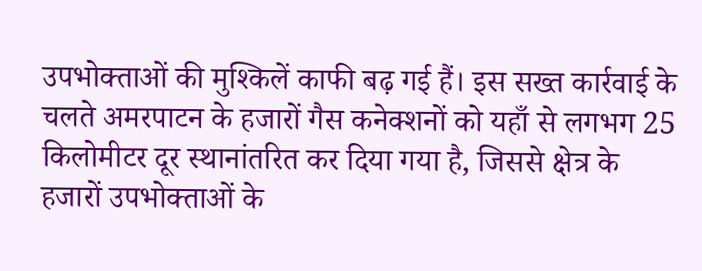उपभोक्ताओं की मुश्किलें काफी बढ़ गई हैं। इस सख्त कार्रवाई के चलते अमरपाटन के हजारों गैस कनेक्शनों को यहाँ से लगभग 25 किलोमीटर दूर स्थानांतरित कर दिया गया है, जिससे क्षेत्र के हजारों उपभोक्ताओं के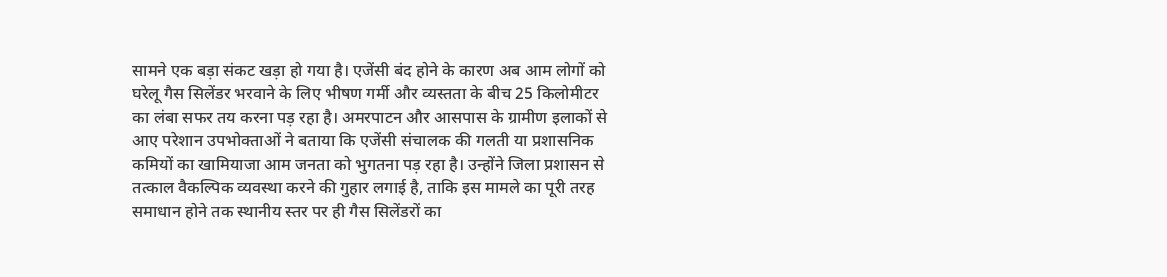सामने एक बड़ा संकट खड़ा हो गया है। एजेंसी बंद होने के कारण अब आम लोगों को घरेलू गैस सिलेंडर भरवाने के लिए भीषण गर्मी और व्यस्तता के बीच 25 किलोमीटर का लंबा सफर तय करना पड़ रहा है। अमरपाटन और आसपास के ग्रामीण इलाकों से आए परेशान उपभोक्ताओं ने बताया कि एजेंसी संचालक की गलती या प्रशासनिक कमियों का खामियाजा आम जनता को भुगतना पड़ रहा है। उन्होंने जिला प्रशासन से तत्काल वैकल्पिक व्यवस्था करने की गुहार लगाई है, ताकि इस मामले का पूरी तरह समाधान होने तक स्थानीय स्तर पर ही गैस सिलेंडरों का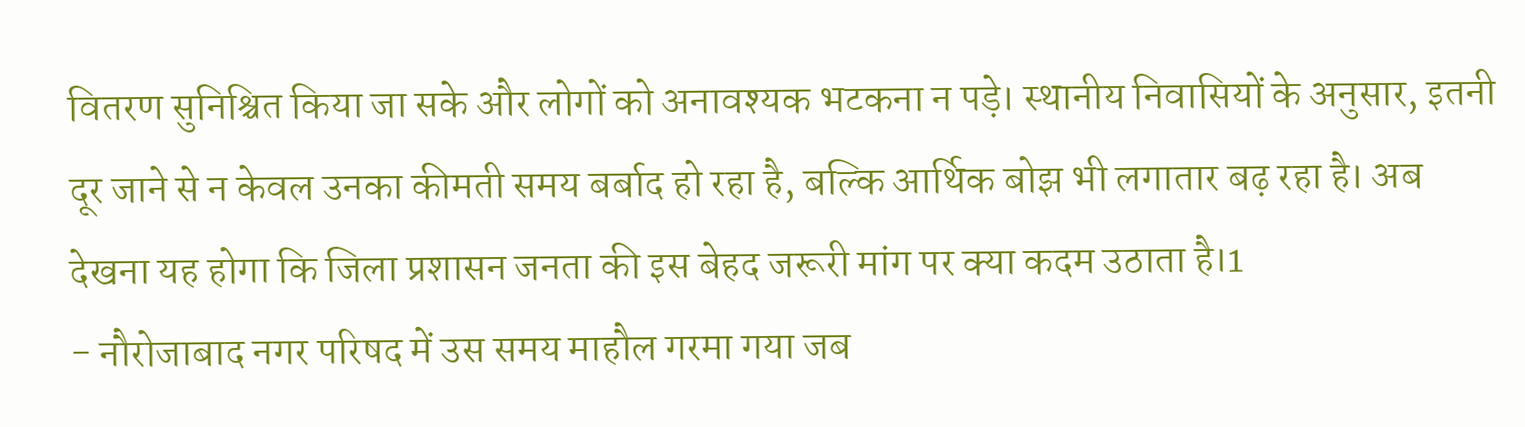वितरण सुनिश्चित किया जा सके और लोगों को अनावश्यक भटकना न पड़े। स्थानीय निवासियों के अनुसार, इतनी दूर जाने से न केवल उनका कीमती समय बर्बाद हो रहा है, बल्कि आर्थिक बोझ भी लगातार बढ़ रहा है। अब देखना यह होगा कि जिला प्रशासन जनता की इस बेहद जरूरी मांग पर क्या कदम उठाता है।1
- नौरोजाबाद नगर परिषद में उस समय माहौल गरमा गया जब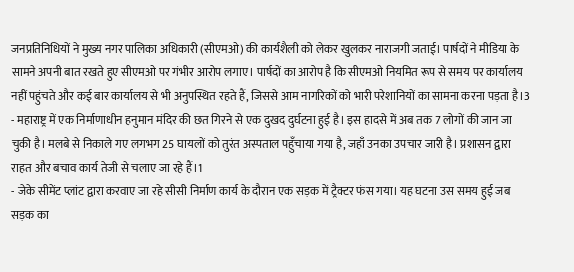जनप्रतिनिधियों ने मुख्य नगर पालिका अधिकारी (सीएमओ) की कार्यशैली को लेकर खुलकर नाराजगी जताई। पार्षदों ने मीडिया के सामने अपनी बात रखते हुए सीएमओ पर गंभीर आरोप लगाए। पार्षदों का आरोप है कि सीएमओ नियमित रूप से समय पर कार्यालय नहीं पहुंचते और कई बार कार्यालय से भी अनुपस्थित रहते हैं, जिससे आम नागरिकों को भारी परेशानियों का सामना करना पड़ता है।3
- महाराष्ट्र में एक निर्माणाधीन हनुमान मंदिर की छत गिरने से एक दुखद दुर्घटना हुई है। इस हादसे में अब तक 7 लोगों की जान जा चुकी है। मलबे से निकाले गए लगभग 25 घायलों को तुरंत अस्पताल पहुँचाया गया है, जहाँ उनका उपचार जारी है। प्रशासन द्वारा राहत और बचाव कार्य तेजी से चलाए जा रहे हैं।1
- जेके सीमेंट प्लांट द्वारा करवाए जा रहे सीसी निर्माण कार्य के दौरान एक सड़क में ट्रैक्टर फंस गया। यह घटना उस समय हुई जब सड़क का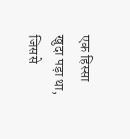एक हिस्सा खुदा पड़ा था, जिससे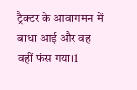ट्रैक्टर के आवागमन में बाधा आई और वह वहीं फंस गया।1